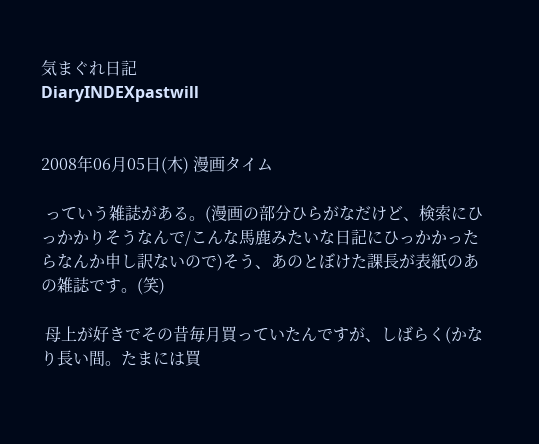気まぐれ日記
DiaryINDEXpastwill


2008年06月05日(木) 漫画タイム

 っていう雑誌がある。(漫画の部分ひらがなだけど、検索にひっかかりそうなんで/こんな馬鹿みたいな日記にひっかかったらなんか申し訳ないので)そう、あのとぼけた課長が表紙のあの雑誌です。(笑)

 母上が好きでその昔毎月買っていたんですが、しばらく(かなり長い間。たまには買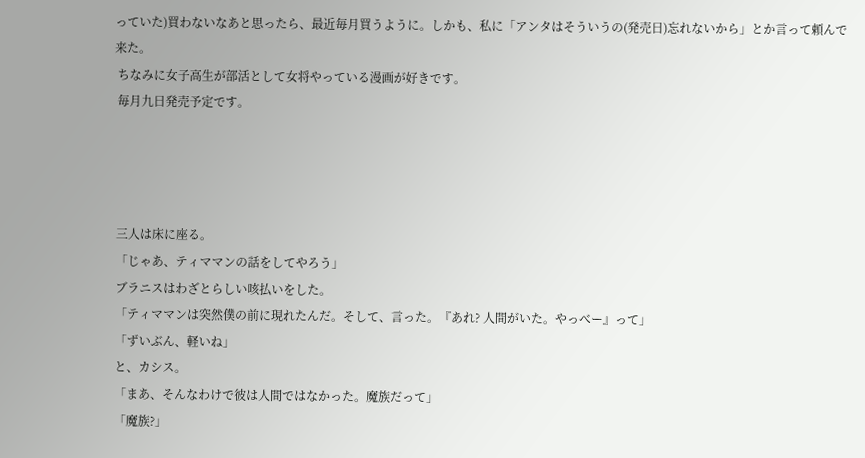っていた)買わないなあと思ったら、最近毎月買うように。しかも、私に「アンタはそういうの(発売日)忘れないから」とか言って頼んで来た。
 ちなみに女子高生が部活として女将やっている漫画が好きです。
 毎月九日発売予定です。




 三人は床に座る。
 「じゃあ、ティママンの話をしてやろう」
 ブラニスはわざとらしい咳払いをした。
 「ティママンは突然僕の前に現れたんだ。そして、言った。『あれ? 人間がいた。やっべー』って」
 「ずいぶん、軽いね」
 と、カシス。
 「まあ、そんなわけで彼は人間ではなかった。魔族だって」
 「魔族?」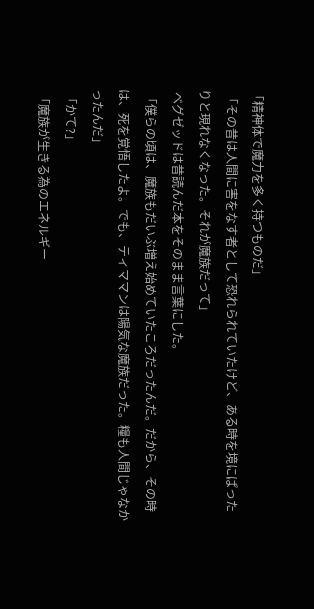「精神体で魔力を多く持つものだ」
 「その昔は人間に害をなす者として恐れられていたけど、ある時を境にぱったりと現れなくなった。それが魔族だって」
 ベグゼッドは昔読んだ本をそのまま言葉にした。
 「僕らの頃は、魔族もだいぶ増え始めていたころだったんだ。だから、その時は、死を覚悟したよ。でも、ティママンは陽気な魔族だった。糧も人間じゃなかったんだ」
 「かて?」
 「魔族が生きる為のエネルギー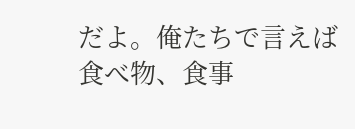だよ。俺たちで言えば食べ物、食事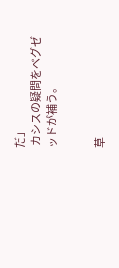だ」
 カシスの疑問をベグゼッドが補う。


草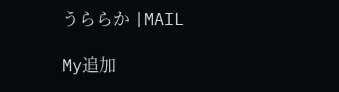うららか |MAIL

My追加